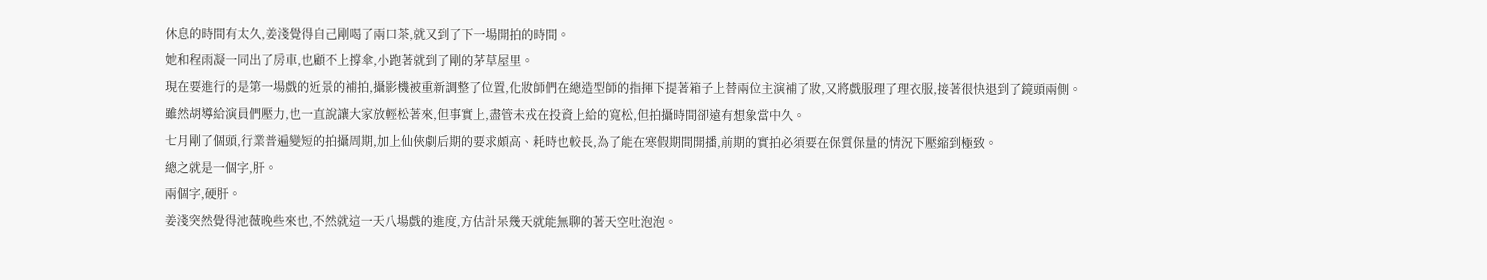休息的時間有太久,姜淺覺得自己剛喝了兩口茶,就又到了下一場開拍的時間。
她和程雨凝一同出了房車,也顧不上撐傘,小跑著就到了剛的茅草屋里。
現在要進行的是第一場戲的近景的補拍,攝影機被重新調整了位置,化妝師們在總造型師的指揮下提著箱子上替兩位主演補了妝,又將戲服理了理衣服,接著很快退到了鏡頭兩側。
雖然胡導給演員們壓力,也一直說讓大家放輕松著來,但事實上,盡管未戎在投資上給的寬松,但拍攝時間卻遠有想象當中久。
七月剛了個頭,行業普遍變短的拍攝周期,加上仙俠劇后期的要求頗高、耗時也較長,為了能在寒假期間開播,前期的實拍必須要在保質保量的情況下壓縮到極致。
總之就是一個字,肝。
兩個字,硬肝。
姜淺突然覺得池薇晚些來也,不然就這一天八場戲的進度,方估計呆幾天就能無聊的著天空吐泡泡。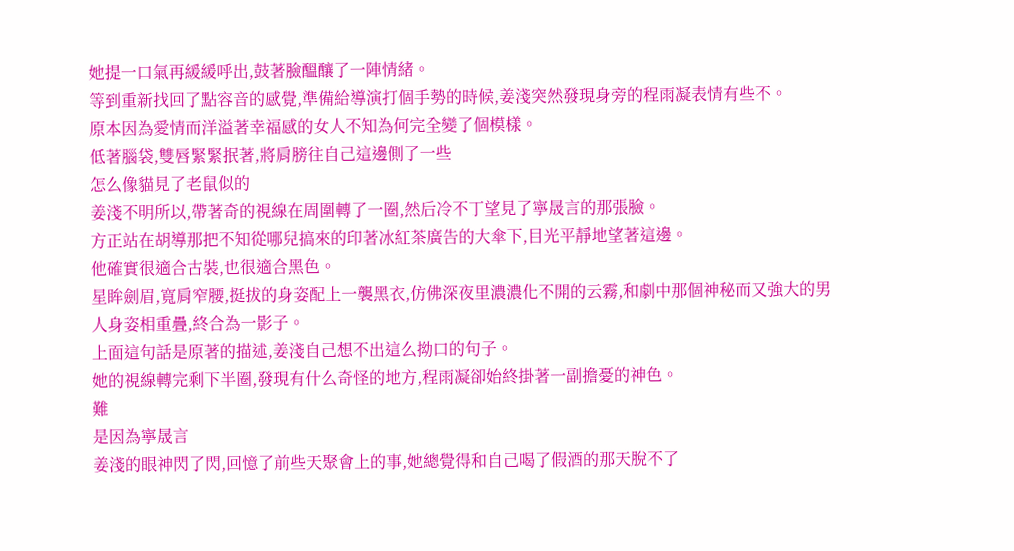她提一口氣再緩緩呼出,鼓著臉醞釀了一陣情緒。
等到重新找回了點容音的感覺,準備給導演打個手勢的時候,姜淺突然發現身旁的程雨凝表情有些不。
原本因為愛情而洋溢著幸福感的女人不知為何完全變了個模樣。
低著腦袋,雙唇緊緊抿著,將肩膀往自己這邊側了一些
怎么像貓見了老鼠似的
姜淺不明所以,帶著奇的視線在周圍轉了一圈,然后冷不丁望見了寧晟言的那張臉。
方正站在胡導那把不知從哪兒搞來的印著冰紅茶廣告的大傘下,目光平靜地望著這邊。
他確實很適合古裝,也很適合黑色。
星眸劍眉,寬肩窄腰,挺拔的身姿配上一襲黑衣,仿佛深夜里濃濃化不開的云霧,和劇中那個神秘而又強大的男人身姿相重疊,終合為一影子。
上面這句話是原著的描述,姜淺自己想不出這么拗口的句子。
她的視線轉完剩下半圈,發現有什么奇怪的地方,程雨凝卻始終掛著一副擔憂的神色。
難
是因為寧晟言
姜淺的眼神閃了閃,回憶了前些天聚會上的事,她總覺得和自己喝了假酒的那天脫不了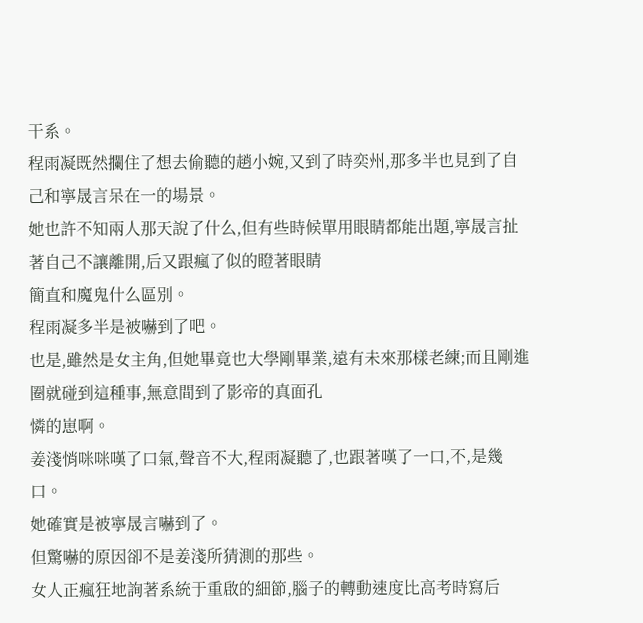干系。
程雨凝既然攔住了想去偷聽的趙小婉,又到了時奕州,那多半也見到了自己和寧晟言呆在一的場景。
她也許不知兩人那天說了什么,但有些時候單用眼睛都能出題,寧晟言扯著自己不讓離開,后又跟瘋了似的瞪著眼睛
簡直和魔鬼什么區別。
程雨凝多半是被嚇到了吧。
也是,雖然是女主角,但她畢竟也大學剛畢業,遠有未來那樣老練;而且剛進圈就碰到這種事,無意間到了影帝的真面孔
憐的崽啊。
姜淺悄咪咪嘆了口氣,聲音不大,程雨凝聽了,也跟著嘆了一口,不,是幾口。
她確實是被寧晟言嚇到了。
但驚嚇的原因卻不是姜淺所猜測的那些。
女人正瘋狂地詢著系統于重啟的細節,腦子的轉動速度比高考時寫后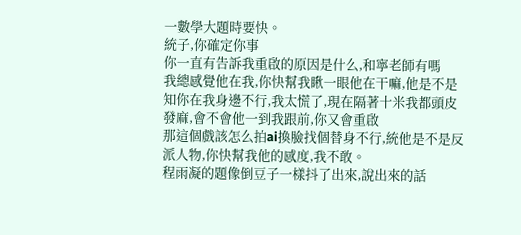一數學大題時要快。
統子,你確定你事
你一直有告訴我重啟的原因是什么,和寧老師有嗎
我總感覺他在我,你快幫我瞅一眼他在干嘛,他是不是知你在我身邊不行,我太慌了,現在隔著十米我都頭皮發麻,會不會他一到我跟前,你又會重啟
那這個戲該怎么拍ai換臉找個替身不行,統他是不是反派人物,你快幫我他的感度,我不敢。
程雨凝的題像倒豆子一樣抖了出來,說出來的話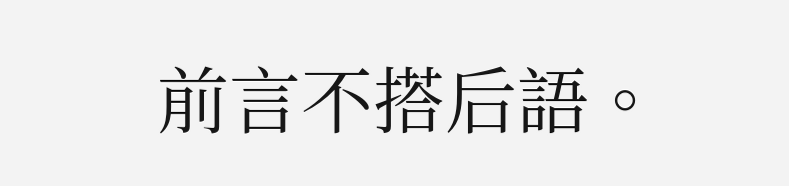前言不搭后語。